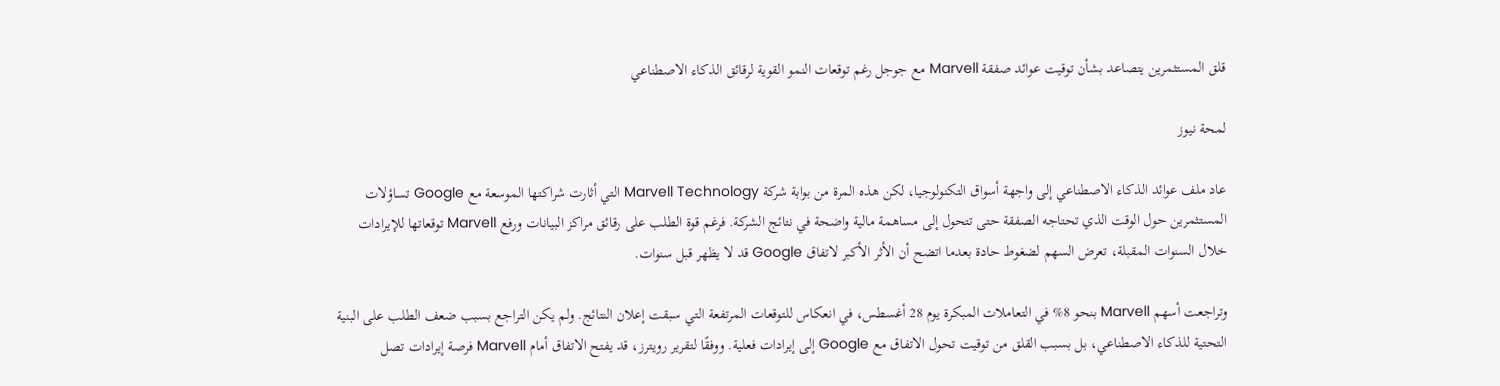قلق المستثمرين يتصاعد بشأن توقيت عوائد صفقة Marvell مع جوجل رغم توقعات النمو القوية لرقائق الذكاء الاصطناعي

لمحة نيوز

عاد ملف عوائد الذكاء الاصطناعي إلى واجهة أسواق التكنولوجيا، لكن هذه المرة من بوابة شركة Marvell Technology التي أثارت شراكتها الموسعة مع Google تساؤلات المستثمرين حول الوقت الذي تحتاجه الصفقة حتى تتحول إلى مساهمة مالية واضحة في نتائج الشركة. فرغم قوة الطلب على رقائق مراكز البيانات ورفع Marvell توقعاتها للإيرادات خلال السنوات المقبلة، تعرض السهم لضغوط حادة بعدما اتضح أن الأثر الأكبر لاتفاق Google قد لا يظهر قبل سنوات.

وتراجعت أسهم Marvell بنحو 8% في التعاملات المبكرة يوم 28 أغسطس، في انعكاس للتوقعات المرتفعة التي سبقت إعلان النتائج. ولم يكن التراجع بسبب ضعف الطلب على البنية التحتية للذكاء الاصطناعي، بل بسبب القلق من توقيت تحول الاتفاق مع Google إلى إيرادات فعلية. ووفقًا لتقرير رويترز، قد يفتح الاتفاق أمام Marvell فرصة إيرادات تصل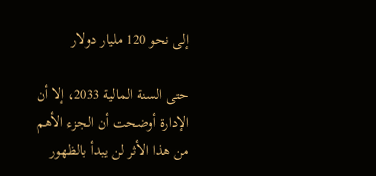إلى نحو 120 مليار دولار

حتى السنة المالية 2033، إلا أن الإدارة أوضحت أن الجزء الأهم من هذا الأثر لن يبدأ بالظهور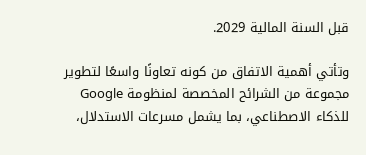قبل السنة المالية 2029.

وتأتي أهمية الاتفاق من كونه تعاونًا واسعًا لتطوير مجموعة من الشرائح المخصصة لمنظومة Google للذكاء الاصطناعي، بما يشمل مسرعات الاستدلال،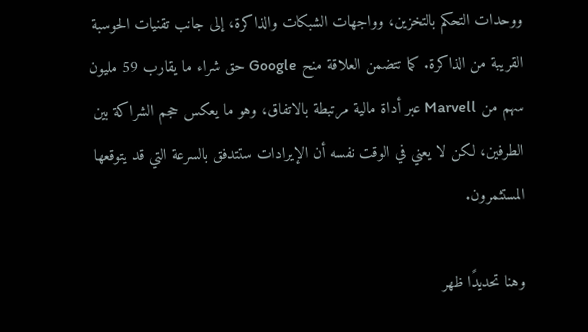ووحدات التحكم بالتخزين، وواجهات الشبكات والذاكرة، إلى جانب تقنيات الحوسبة القريبة من الذاكرة. كما تتضمن العلاقة منح Google حق شراء ما يقارب 59 مليون سهم من Marvell عبر أداة مالية مرتبطة بالاتفاق، وهو ما يعكس حجم الشراكة بين الطرفين، لكن لا يعني في الوقت نفسه أن الإيرادات ستتدفق بالسرعة التي قد يتوقعها المستثمرون.

وهنا تحديدًا ظهر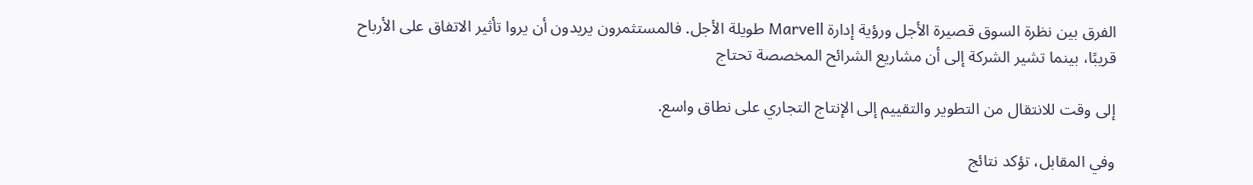الفرق بين نظرة السوق قصيرة الأجل ورؤية إدارة Marvell طويلة الأجل. فالمستثمرون يريدون أن يروا تأثير الاتفاق على الأرباح قريبًا، بينما تشير الشركة إلى أن مشاريع الشرائح المخصصة تحتاج

إلى وقت للانتقال من التطوير والتقييم إلى الإنتاج التجاري على نطاق واسع.

وفي المقابل، تؤكد نتائج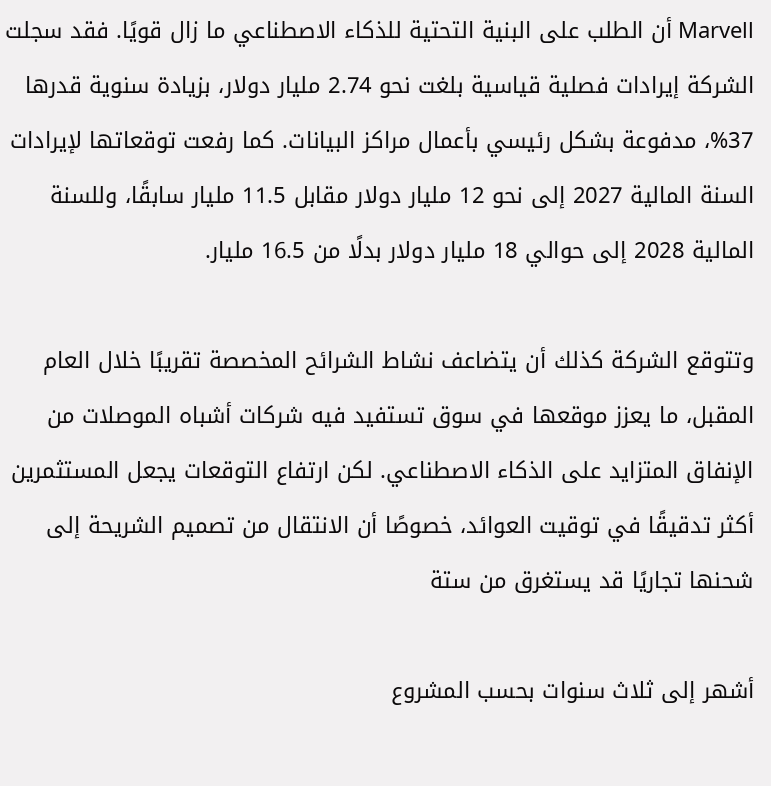Marvell أن الطلب على البنية التحتية للذكاء الاصطناعي ما زال قويًا. فقد سجلت الشركة إيرادات فصلية قياسية بلغت نحو 2.74 مليار دولار، بزيادة سنوية قدرها 37%، مدفوعة بشكل رئيسي بأعمال مراكز البيانات. كما رفعت توقعاتها لإيرادات السنة المالية 2027 إلى نحو 12 مليار دولار مقابل 11.5 مليار سابقًا، وللسنة المالية 2028 إلى حوالي 18 مليار دولار بدلًا من 16.5 مليار.

وتتوقع الشركة كذلك أن يتضاعف نشاط الشرائح المخصصة تقريبًا خلال العام المقبل، ما يعزز موقعها في سوق تستفيد فيه شركات أشباه الموصلات من الإنفاق المتزايد على الذكاء الاصطناعي. لكن ارتفاع التوقعات يجعل المستثمرين أكثر تدقيقًا في توقيت العوائد، خصوصًا أن الانتقال من تصميم الشريحة إلى شحنها تجاريًا قد يستغرق من ستة

أشهر إلى ثلاث سنوات بحسب المشروع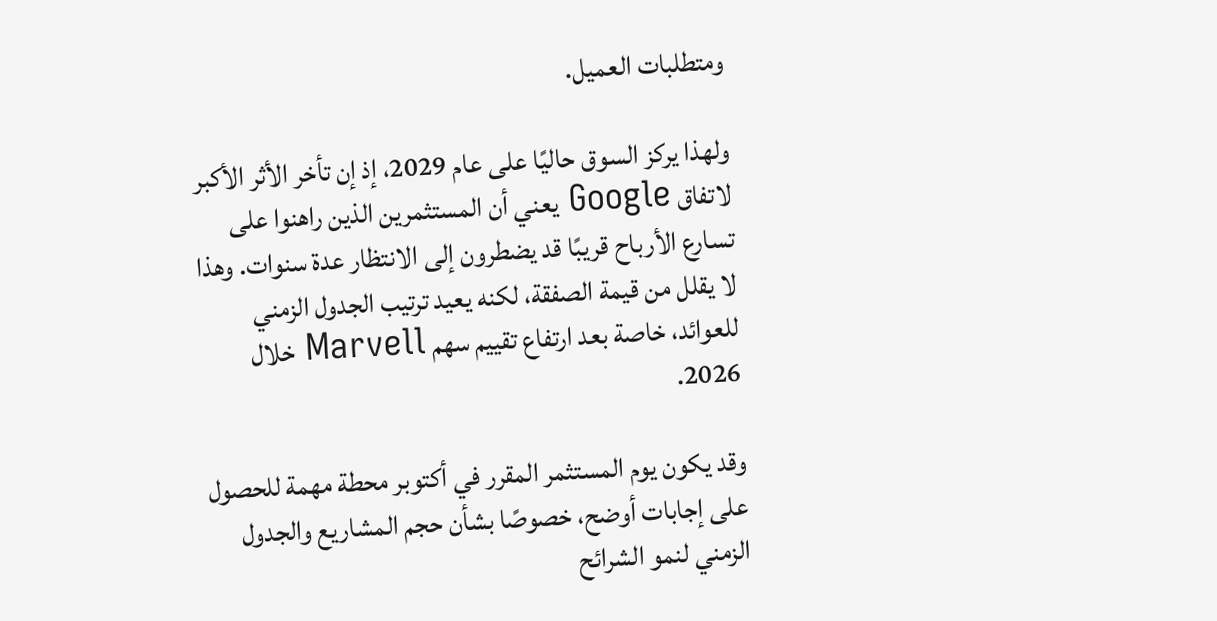ومتطلبات العميل.

ولهذا يركز السوق حاليًا على عام 2029، إذ إن تأخر الأثر الأكبر لاتفاق Google يعني أن المستثمرين الذين راهنوا على تسارع الأرباح قريبًا قد يضطرون إلى الانتظار عدة سنوات. وهذا لا يقلل من قيمة الصفقة، لكنه يعيد ترتيب الجدول الزمني للعوائد، خاصة بعد ارتفاع تقييم سهم Marvell خلال 2026.

وقد يكون يوم المستثمر المقرر في أكتوبر محطة مهمة للحصول على إجابات أوضح، خصوصًا بشأن حجم المشاريع والجدول الزمني لنمو الشرائح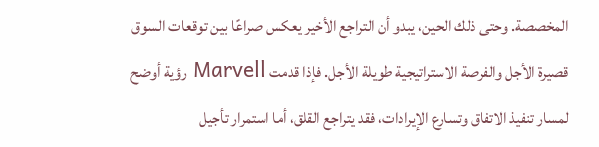المخصصة. وحتى ذلك الحين، يبدو أن التراجع الأخير يعكس صراعًا بين توقعات السوق قصيرة الأجل والفرصة الاستراتيجية طويلة الأجل. فإذا قدمت Marvell رؤية أوضح لمسار تنفيذ الاتفاق وتسارع الإيرادات، فقد يتراجع القلق، أما استمرار تأجيل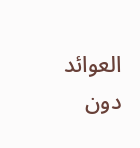العوائد دون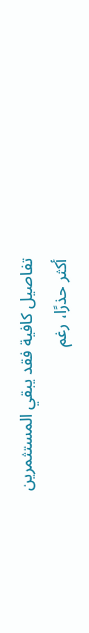تفاصيل كافية فقد يبقي المستثمرين أكثر حذرًا، رغم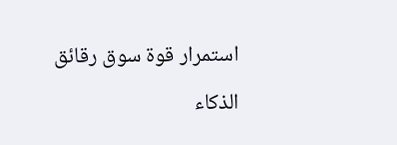استمرار قوة سوق رقائق

الذكاء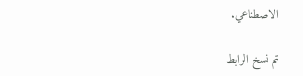الاصطناعي.

تم نسخ الرابط